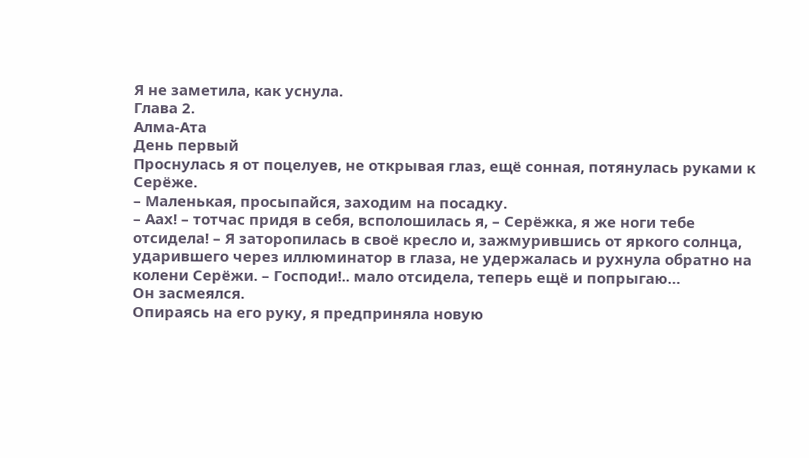Я не заметила, как уснула.
Глава 2.
Алма-Ата
День первый
Проснулась я от поцелуев, не открывая глаз, ещё сонная, потянулась руками к Серёже.
– Маленькая, просыпайся, заходим на посадку.
– Аах! – тотчас придя в себя, всполошилась я, – Серёжка, я же ноги тебе отсидела! – Я заторопилась в своё кресло и, зажмурившись от яркого солнца, ударившего через иллюминатор в глаза, не удержалась и рухнула обратно на колени Серёжи. – Господи!.. мало отсидела, теперь ещё и попрыгаю…
Он засмеялся.
Опираясь на его руку, я предприняла новую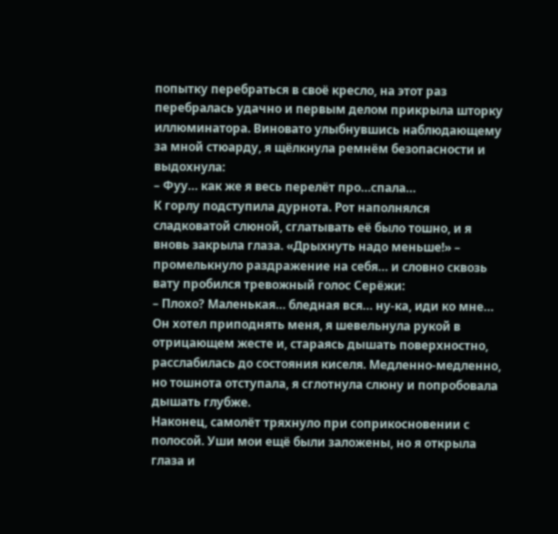попытку перебраться в своё кресло, на этот раз перебралась удачно и первым делом прикрыла шторку иллюминатора. Виновато улыбнувшись наблюдающему за мной стюарду, я щёлкнула ремнём безопасности и выдохнула:
– Фуу… как же я весь перелёт про…спала…
К горлу подступила дурнота. Рот наполнялся сладковатой слюной, сглатывать её было тошно, и я вновь закрыла глаза. «Дрыхнуть надо меньше!» – промелькнуло раздражение на себя… и словно сквозь вату пробился тревожный голос Серёжи:
– Плохо? Маленькая… бледная вся… ну-ка, иди ко мне…
Он хотел приподнять меня, я шевельнула рукой в отрицающем жесте и, стараясь дышать поверхностно, расслабилась до состояния киселя. Медленно-медленно, но тошнота отступала, я сглотнула слюну и попробовала дышать глубже.
Наконец, самолёт тряхнуло при соприкосновении с полосой. Уши мои ещё были заложены, но я открыла глаза и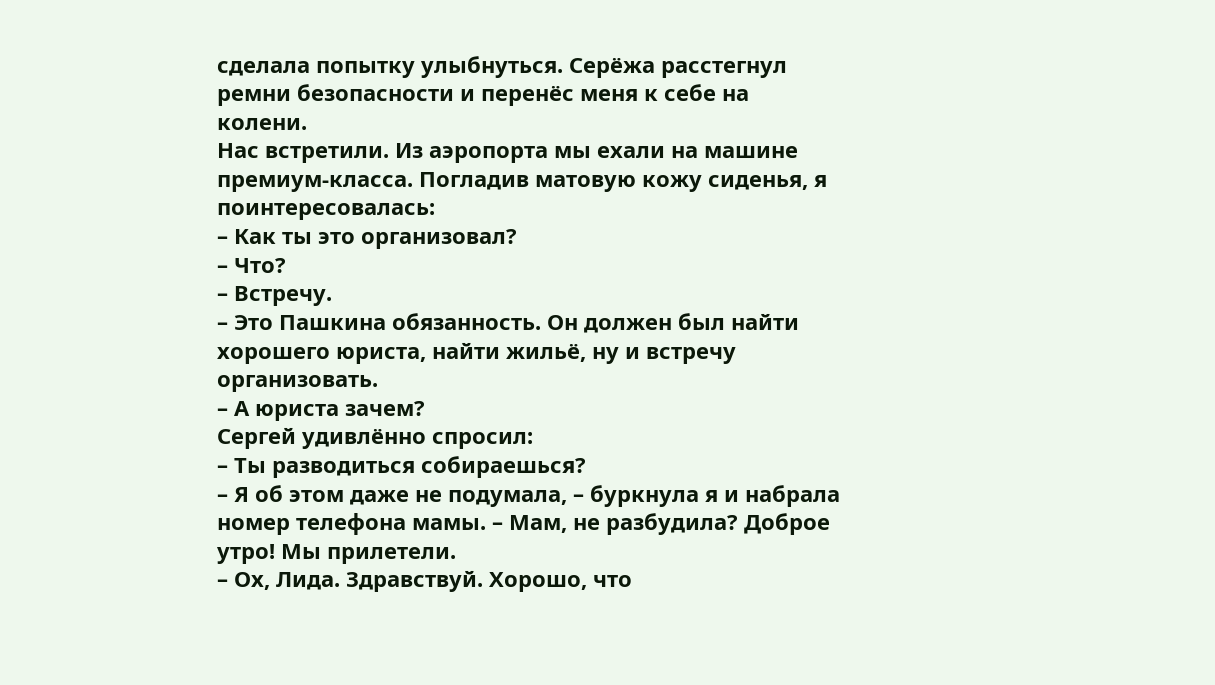сделала попытку улыбнуться. Серёжа расстегнул ремни безопасности и перенёс меня к себе на колени.
Нас встретили. Из аэропорта мы ехали на машине премиум-класса. Погладив матовую кожу сиденья, я поинтересовалась:
– Как ты это организовал?
– Что?
– Встречу.
– Это Пашкина обязанность. Он должен был найти хорошего юриста, найти жильё, ну и встречу организовать.
– А юриста зачем?
Сергей удивлённо спросил:
– Ты разводиться собираешься?
– Я об этом даже не подумала, – буркнула я и набрала номер телефона мамы. – Мам, не разбудила? Доброе утро! Мы прилетели.
– Ох, Лида. Здравствуй. Хорошо, что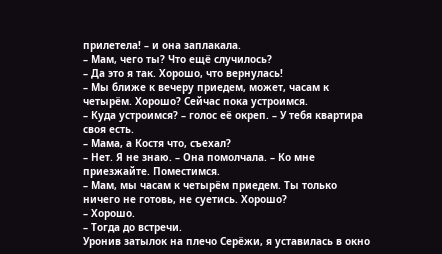прилетела! – и она заплакала.
– Мам, чего ты? Что ещё случилось?
– Да это я так. Хорошо, что вернулась!
– Мы ближе к вечеру приедем, может, часам к четырём. Хорошо? Сейчас пока устроимся.
– Куда устроимся? – голос её окреп. – У тебя квартира своя есть.
– Мама, а Костя что, съехал?
– Нет. Я не знаю. – Она помолчала. – Ко мне приезжайте. Поместимся.
– Мам, мы часам к четырём приедем. Ты только ничего не готовь, не суетись. Хорошо?
– Хорошо.
– Тогда до встречи.
Уронив затылок на плечо Серёжи, я уставилась в окно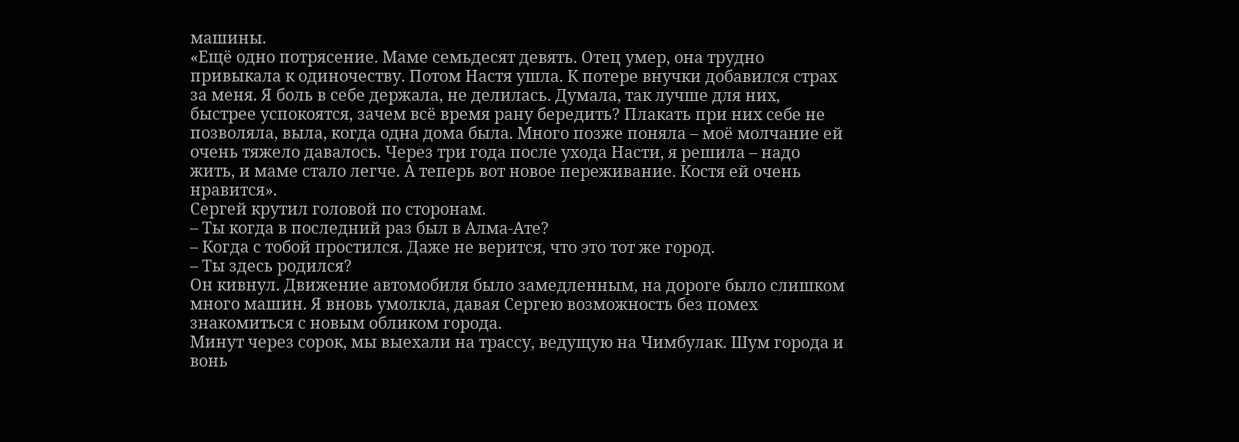машины.
«Ещё одно потрясение. Маме семьдесят девять. Отец умер, она трудно привыкала к одиночеству. Потом Настя ушла. К потере внучки добавился страх за меня. Я боль в себе держала, не делилась. Думала, так лучше для них, быстрее успокоятся, зачем всё время рану бередить? Плакать при них себе не позволяла, выла, когда одна дома была. Много позже поняла – моё молчание ей очень тяжело давалось. Через три года после ухода Насти, я решила – надо жить, и маме стало легче. А теперь вот новое переживание. Костя ей очень нравится».
Сергей крутил головой по сторонам.
– Ты когда в последний раз был в Алма-Ате?
– Когда с тобой простился. Даже не верится, что это тот же город.
– Ты здесь родился?
Он кивнул. Движение автомобиля было замедленным, на дороге было слишком много машин. Я вновь умолкла, давая Сергею возможность без помех знакомиться с новым обликом города.
Минут через сорок, мы выехали на трассу, ведущую на Чимбулак. Шум города и вонь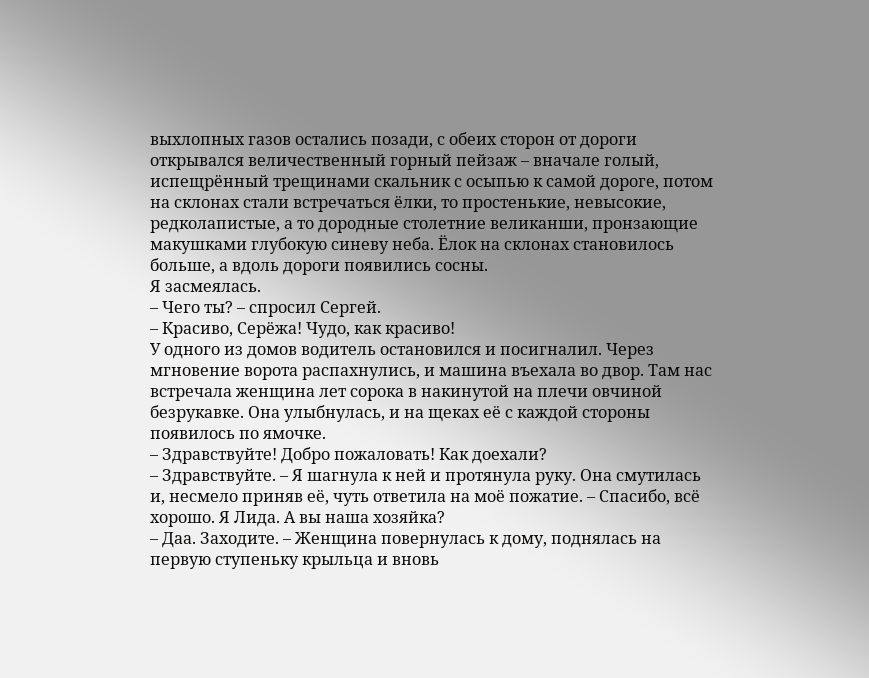выхлопных газов остались позади, с обеих сторон от дороги открывался величественный горный пейзаж – вначале голый, испещрённый трещинами скальник с осыпью к самой дороге, потом на склонах стали встречаться ёлки, то простенькие, невысокие, редколапистые, а то дородные столетние великанши, пронзающие макушками глубокую синеву неба. Ёлок на склонах становилось больше, а вдоль дороги появились сосны.
Я засмеялась.
– Чего ты? – спросил Сергей.
– Красиво, Серёжа! Чудо, как красиво!
У одного из домов водитель остановился и посигналил. Через мгновение ворота распахнулись, и машина въехала во двор. Там нас встречала женщина лет сорока в накинутой на плечи овчиной безрукавке. Она улыбнулась, и на щеках её с каждой стороны появилось по ямочке.
– Здравствуйте! Добро пожаловать! Как доехали?
– Здравствуйте. – Я шагнула к ней и протянула руку. Она смутилась и, несмело приняв её, чуть ответила на моё пожатие. – Спасибо, всё хорошо. Я Лида. А вы наша хозяйка?
– Даа. Заходите. – Женщина повернулась к дому, поднялась на первую ступеньку крыльца и вновь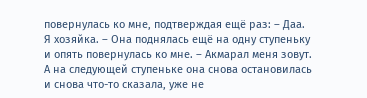повернулась ко мне, подтверждая ещё раз: – Даа. Я хозяйка. – Она поднялась ещё на одну ступеньку и опять повернулась ко мне. – Акмарал меня зовут.
А на следующей ступеньке она снова остановилась и снова что-то сказала, уже не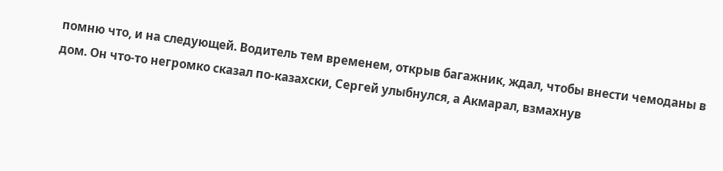помню что, и на следующей. Водитель тем временем, открыв багажник, ждал, чтобы внести чемоданы в дом. Он что-то негромко сказал по-казахски, Сергей улыбнулся, а Акмарал, взмахнув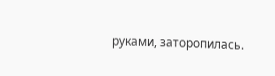руками, заторопилась.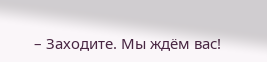– Заходите. Мы ждём вас!